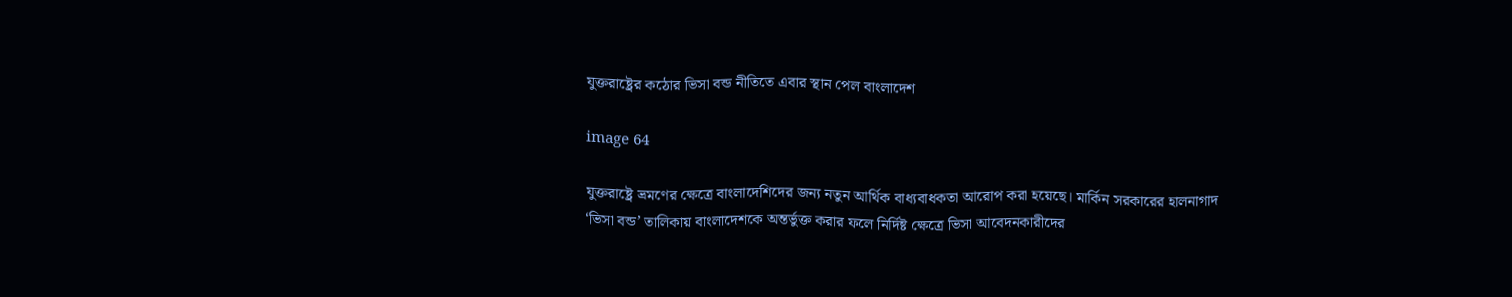যুক্তরাষ্ট্রের কঠোর ভিসা বন্ড নীতিতে এবার স্থান পেল বাংলাদেশ

image 64

যুক্তরাষ্ট্রে ভ্রমণের ক্ষেত্রে বাংলাদেশিদের জন্য নতুন আর্থিক বাধ্যবাধকতা আরোপ করা হয়েছে। মার্কিন সরকারের হালনাগাদ ‘ভিসা বন্ড’ তালিকায় বাংলাদেশকে অন্তর্ভুক্ত করার ফলে নির্দিষ্ট ক্ষেত্রে ভিসা আবেদনকারীদের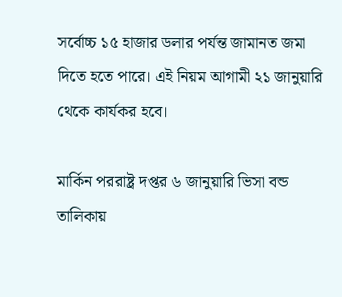সর্বোচ্চ ১৫ হাজার ডলার পর্যন্ত জামানত জমা দিতে হতে পারে। এই নিয়ম আগামী ২১ জানুয়ারি থেকে কার্যকর হবে।

মার্কিন পররাষ্ট্র দপ্তর ৬ জানুয়ারি ভিসা বন্ড তালিকায়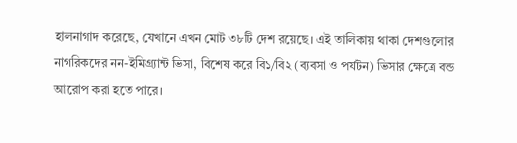হালনাগাদ করেছে, যেখানে এখন মোট ৩৮টি দেশ রয়েছে। এই তালিকায় থাকা দেশগুলোর নাগরিকদের নন-ইমিগ্র্যান্ট ভিসা, বিশেষ করে বি১/বি২ (ব্যবসা ও পর্যটন) ভিসার ক্ষেত্রে বন্ড আরোপ করা হতে পারে।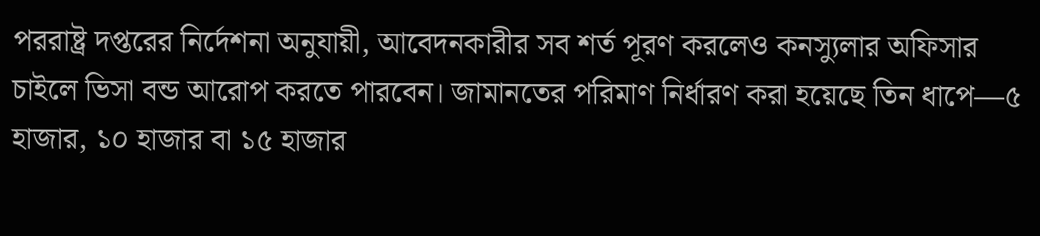পররাষ্ট্র দপ্তরের নির্দেশনা অনুযায়ী, আবেদনকারীর সব শর্ত পূরণ করলেও কনস্যুলার অফিসার চাইলে ভিসা বন্ড আরোপ করতে পারবেন। জামানতের পরিমাণ নির্ধারণ করা হয়েছে তিন ধাপে—৫ হাজার, ১০ হাজার বা ১৫ হাজার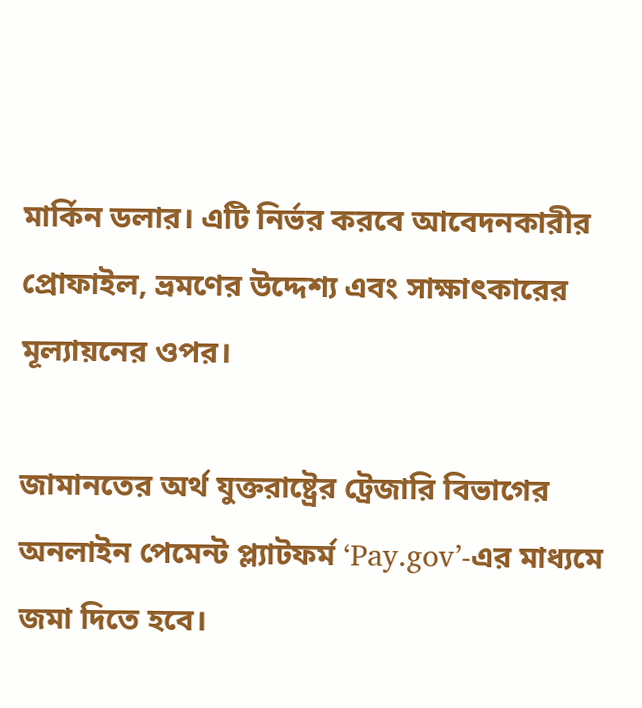মার্কিন ডলার। এটি নির্ভর করবে আবেদনকারীর প্রোফাইল, ভ্রমণের উদ্দেশ্য এবং সাক্ষাৎকারের মূল্যায়নের ওপর।

জামানতের অর্থ যুক্তরাষ্ট্রের ট্রেজারি বিভাগের অনলাইন পেমেন্ট প্ল্যাটফর্ম ‘Pay.gov’-এর মাধ্যমে জমা দিতে হবে।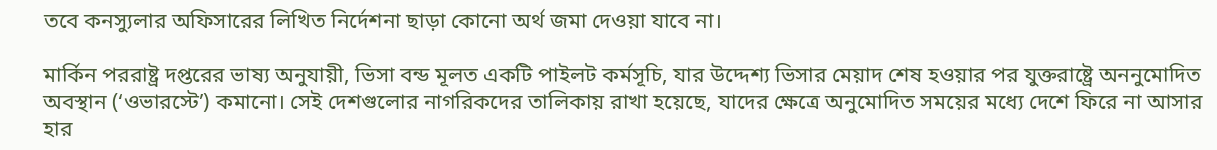তবে কনস্যুলার অফিসারের লিখিত নির্দেশনা ছাড়া কোনো অর্থ জমা দেওয়া যাবে না।

মার্কিন পররাষ্ট্র দপ্তরের ভাষ্য অনুযায়ী, ভিসা বন্ড মূলত একটি পাইলট কর্মসূচি, যার উদ্দেশ্য ভিসার মেয়াদ শেষ হওয়ার পর যুক্তরাষ্ট্রে অননুমোদিত অবস্থান (‘ওভারস্টে’) কমানো। সেই দেশগুলোর নাগরিকদের তালিকায় রাখা হয়েছে, যাদের ক্ষেত্রে অনুমোদিত সময়ের মধ্যে দেশে ফিরে না আসার হার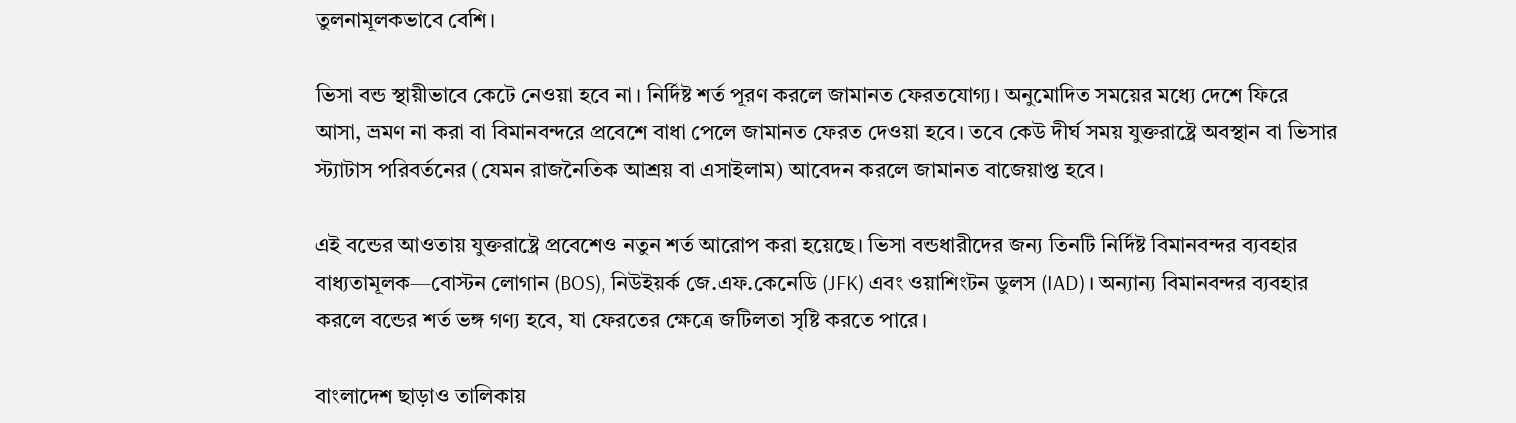তুলনামূলকভাবে বেশি।

ভিসা বন্ড স্থায়ীভাবে কেটে নেওয়া হবে না। নির্দিষ্ট শর্ত পূরণ করলে জামানত ফেরতযোগ্য। অনুমোদিত সময়ের মধ্যে দেশে ফিরে আসা, ভ্রমণ না করা বা বিমানবন্দরে প্রবেশে বাধা পেলে জামানত ফেরত দেওয়া হবে। তবে কেউ দীর্ঘ সময় যুক্তরাষ্ট্রে অবস্থান বা ভিসার স্ট্যাটাস পরিবর্তনের (যেমন রাজনৈতিক আশ্রয় বা এসাইলাম) আবেদন করলে জামানত বাজেয়াপ্ত হবে।

এই বন্ডের আওতায় যুক্তরাষ্ট্রে প্রবেশেও নতুন শর্ত আরোপ করা হয়েছে। ভিসা বন্ডধারীদের জন্য তিনটি নির্দিষ্ট বিমানবন্দর ব্যবহার বাধ্যতামূলক—বোস্টন লোগান (BOS), নিউইয়র্ক জে.এফ.কেনেডি (JFK) এবং ওয়াশিংটন ডুলস (IAD)। অন্যান্য বিমানবন্দর ব্যবহার করলে বন্ডের শর্ত ভঙ্গ গণ্য হবে, যা ফেরতের ক্ষেত্রে জটিলতা সৃষ্টি করতে পারে।

বাংলাদেশ ছাড়াও তালিকায়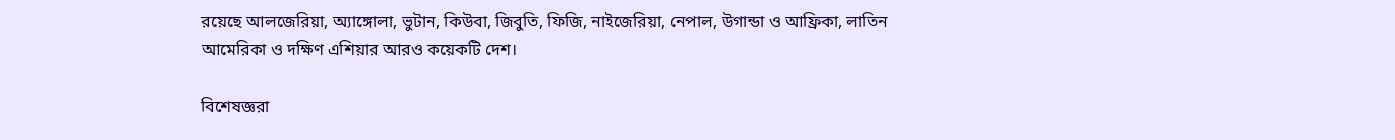রয়েছে আলজেরিয়া, অ্যাঙ্গোলা, ভুটান, কিউবা, জিবুতি, ফিজি, নাইজেরিয়া, নেপাল, উগান্ডা ও আফ্রিকা, লাতিন আমেরিকা ও দক্ষিণ এশিয়ার আরও কয়েকটি দেশ।

বিশেষজ্ঞরা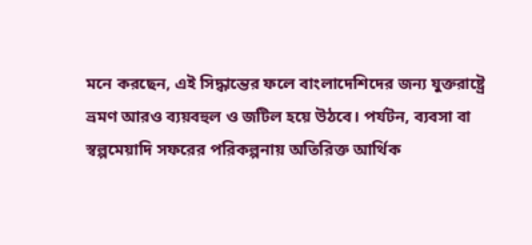মনে করছেন, এই সিদ্ধান্তের ফলে বাংলাদেশিদের জন্য যুক্তরাষ্ট্রে ভ্রমণ আরও ব্যয়বহুল ও জটিল হয়ে উঠবে। পর্যটন, ব্যবসা বা স্বল্পমেয়াদি সফরের পরিকল্পনায় অতিরিক্ত আর্থিক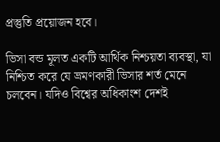প্রস্তুতি প্রয়োজন হবে।

ভিসা বন্ড মূলত একটি আর্থিক নিশ্চয়তা ব্যবস্থা, যা নিশ্চিত করে যে ভ্রমণকারী ভিসার শর্ত মেনে চলবেন। যদিও বিশ্বের অধিকাংশ দেশই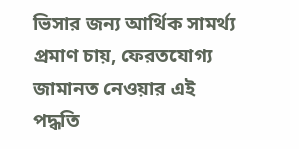ভিসার জন্য আর্থিক সামর্থ্য প্রমাণ চায়, ফেরতযোগ্য জামানত নেওয়ার এই পদ্ধতি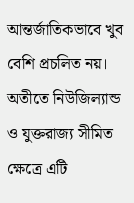আন্তর্জাতিকভাবে খুব বেশি প্রচলিত নয়। অতীতে নিউজিল্যান্ড ও যুক্তরাজ্য সীমিত ক্ষেত্রে এটি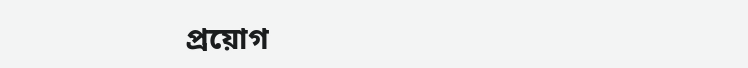প্রয়োগ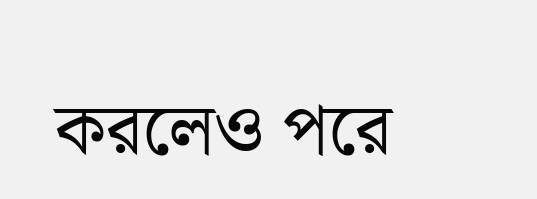করলেও পরে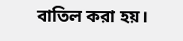বাতিল করা হয়।